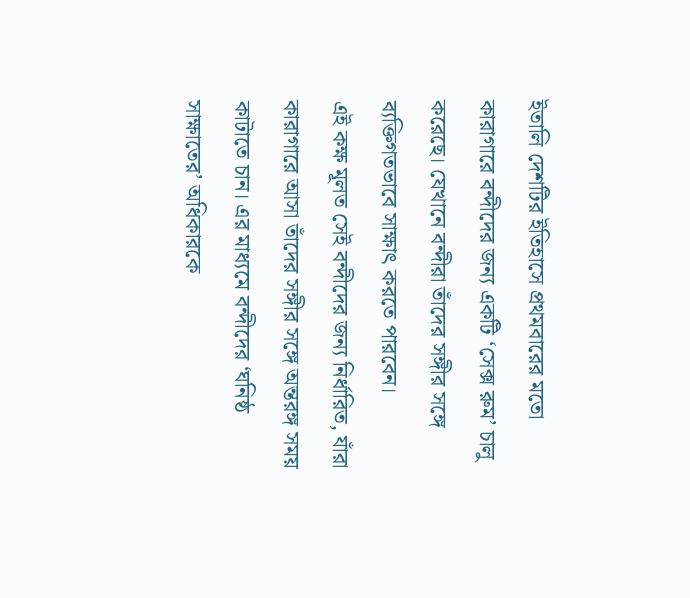ইতালি দেশটির ইতিহাসে প্রথমবারের মতো কারাগারে বন্দীদের জন্য একটি ‘সেক্স রুম’ চালু করেছে। যেখানে বন্দীরা তাঁদের সঙ্গীর সঙ্গে ব্যক্তিগতভাবে সাক্ষাৎ করতে পারবেন।
এই কক্ষ মূলত সেই বন্দীদের জন্য নির্ধারিত, যাঁরা কারাগারে আসা তাঁদের সঙ্গীর সঙ্গে অন্তরঙ্গ সময় কাটাতে চান। এর মাধ্যমে বন্দীদের ‘ঘনিষ্ঠ সাক্ষাতের’ অধিকারকে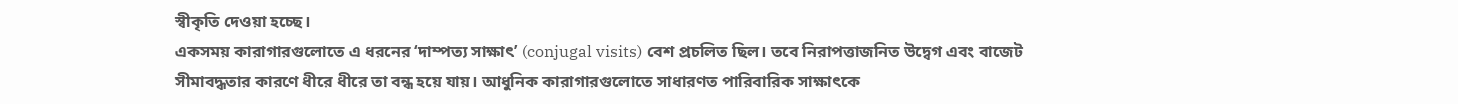স্বীকৃতি দেওয়া হচ্ছে।
একসময় কারাগারগুলোতে এ ধরনের ‘দাম্পত্য সাক্ষাৎ’ (conjugal visits) বেশ প্রচলিত ছিল। তবে নিরাপত্তাজনিত উদ্বেগ এবং বাজেট সীমাবদ্ধতার কারণে ধীরে ধীরে তা বন্ধ হয়ে যায়। আধুনিক কারাগারগুলোতে সাধারণত পারিবারিক সাক্ষাৎকে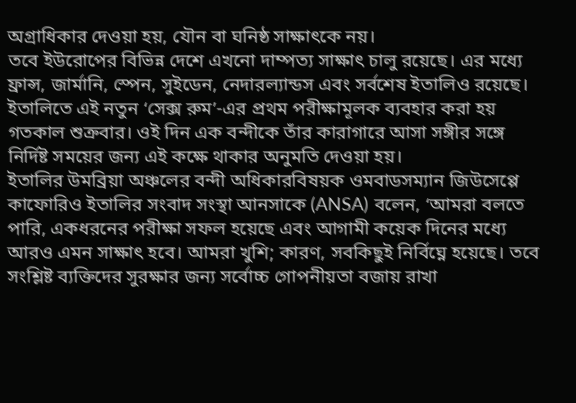অগ্রাধিকার দেওয়া হয়, যৌন বা ঘনিষ্ঠ সাক্ষাৎকে নয়।
তবে ইউরোপের বিভিন্ন দেশে এখনো দাম্পত্য সাক্ষাৎ চালু রয়েছে। এর মধ্যে ফ্রান্স, জার্মানি, স্পেন, সুইডেন, নেদারল্যান্ডস এবং সর্বশেষ ইতালিও রয়েছে।
ইতালিতে এই নতুন ‘সেক্স রুম’-এর প্রথম পরীক্ষামূলক ব্যবহার করা হয় গতকাল শুক্রবার। ওই দিন এক বন্দীকে তাঁর কারাগারে আসা সঙ্গীর সঙ্গে নির্দিষ্ট সময়ের জন্য এই কক্ষে থাকার অনুমতি দেওয়া হয়।
ইতালির উমব্রিয়া অঞ্চলের বন্দী অধিকারবিষয়ক ওমবাডসম্যান জিউসেপ্পে কাফোরিও ইতালির সংবাদ সংস্থা আনসাকে (ANSA) বলেন, ‘আমরা বলতে পারি, একধরনের পরীক্ষা সফল হয়েছে এবং আগামী কয়েক দিনের মধ্যে আরও এমন সাক্ষাৎ হবে। আমরা খুশি; কারণ, সবকিছুই নির্বিঘ্নে হয়েছে। তবে সংশ্লিষ্ট ব্যক্তিদের সুরক্ষার জন্য সর্বোচ্চ গোপনীয়তা বজায় রাখা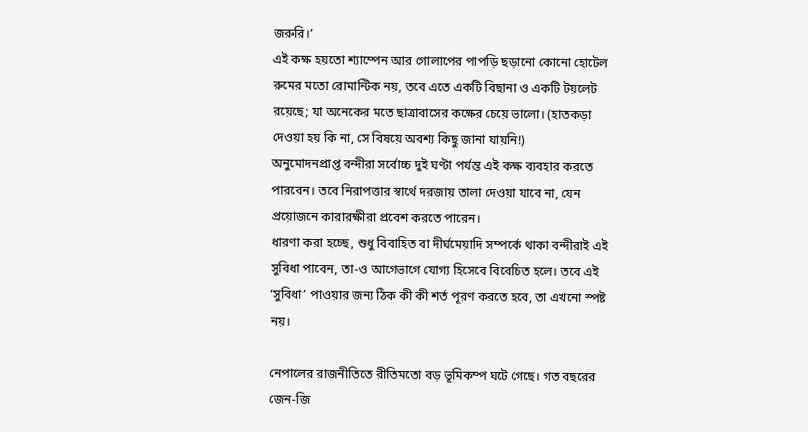জরুরি।’
এই কক্ষ হয়তো শ্যাম্পেন আর গোলাপের পাপড়ি ছড়ানো কোনো হোটেল রুমের মতো রোমান্টিক নয়, তবে এতে একটি বিছানা ও একটি টয়লেট রয়েছে; যা অনেকের মতে ছাত্রাবাসের কক্ষের চেয়ে ভালো। (হাতকড়া দেওয়া হয় কি না, সে বিষয়ে অবশ্য কিছু জানা যায়নি!)
অনুমোদনপ্রাপ্ত বন্দীরা সর্বোচ্চ দুই ঘণ্টা পর্যন্ত এই কক্ষ ব্যবহার করতে পারবেন। তবে নিরাপত্তার স্বার্থে দরজায় তালা দেওয়া যাবে না, যেন প্রয়োজনে কারারক্ষীরা প্রবেশ করতে পারেন।
ধারণা করা হচ্ছে, শুধু বিবাহিত বা দীর্ঘমেয়াদি সম্পর্কে থাকা বন্দীরাই এই সুবিধা পাবেন, তা-ও আগেভাগে যোগ্য হিসেবে বিবেচিত হলে। তবে এই ‘সুবিধা’ পাওয়ার জন্য ঠিক কী কী শর্ত পূরণ করতে হবে, তা এখনো স্পষ্ট নয়।

নেপালের রাজনীতিতে রীতিমতো বড় ভূমিকম্প ঘটে গেছে। গত বছরের জেন-জি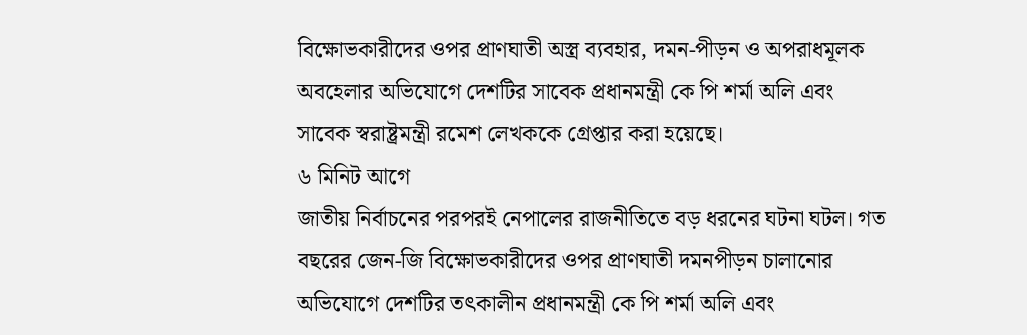বিক্ষোভকারীদের ওপর প্রাণঘাতী অস্ত্র ব্যবহার, দমন-পীড়ন ও অপরাধমূলক অবহেলার অভিযোগে দেশটির সাবেক প্রধানমন্ত্রী কে পি শর্মা অলি এবং সাবেক স্বরাষ্ট্রমন্ত্রী রমেশ লেখককে গ্রেপ্তার করা হয়েছে।
৬ মিনিট আগে
জাতীয় নির্বাচনের পরপরই নেপালের রাজনীতিতে বড় ধরনের ঘটনা ঘটল। গত বছরের জেন-জি বিক্ষোভকারীদের ওপর প্রাণঘাতী দমনপীড়ন চালানোর অভিযোগে দেশটির তৎকালীন প্রধানমন্ত্রী কে পি শর্মা অলি এবং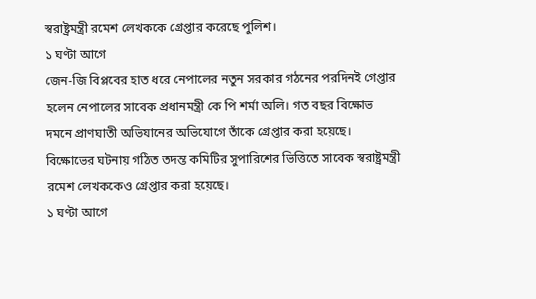স্বরাষ্ট্রমন্ত্রী রমেশ লেখককে গ্রেপ্তার করেছে পুলিশ।
১ ঘণ্টা আগে
জেন-জি বিপ্লবের হাত ধরে নেপালের নতুন সরকার গঠনের পরদিনই গেপ্তার হলেন নেপালের সাবেক প্রধানমন্ত্রী কে পি শর্মা অলি। গত বছর বিক্ষোভ দমনে প্রাণঘাতী অভিযানের অভিযোগে তাঁকে গ্রেপ্তার করা হয়েছে। বিক্ষোভের ঘটনায় গঠিত তদন্ত কমিটির সুপারিশের ভিত্তিতে সাবেক স্বরাষ্ট্রমন্ত্রী রমেশ লেখককেও গ্রেপ্তার করা হয়েছে।
১ ঘণ্টা আগে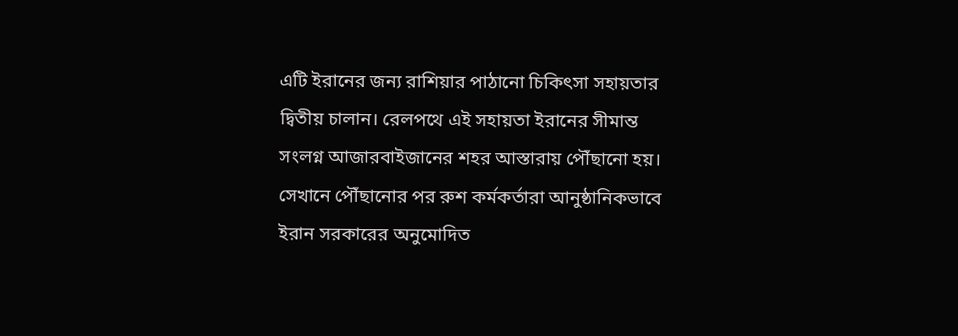এটি ইরানের জন্য রাশিয়ার পাঠানো চিকিৎসা সহায়তার দ্বিতীয় চালান। রেলপথে এই সহায়তা ইরানের সীমান্ত সংলগ্ন আজারবাইজানের শহর আস্তারায় পৌঁছানো হয়। সেখানে পৌঁছানোর পর রুশ কর্মকর্তারা আনুষ্ঠানিকভাবে ইরান সরকারের অনুমোদিত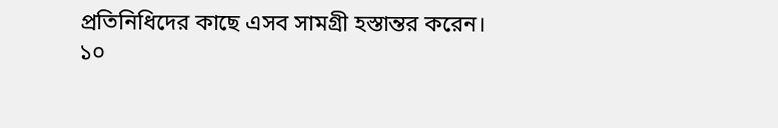প্রতিনিধিদের কাছে এসব সামগ্রী হস্তান্তর করেন।
১০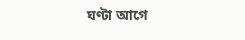ঘণ্টা আগে